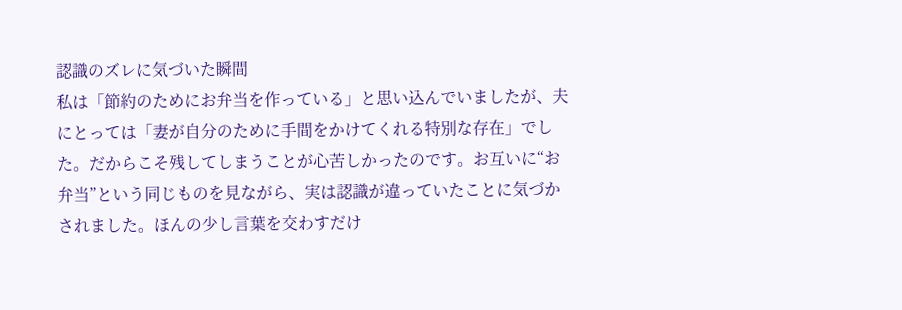認識のズレに気づいた瞬間
私は「節約のためにお弁当を作っている」と思い込んでいましたが、夫にとっては「妻が自分のために手間をかけてくれる特別な存在」でした。だからこそ残してしまうことが心苦しかったのです。お互いに“お弁当”という同じものを見ながら、実は認識が違っていたことに気づかされました。ほんの少し言葉を交わすだけ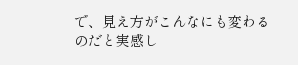で、見え方がこんなにも変わるのだと実感し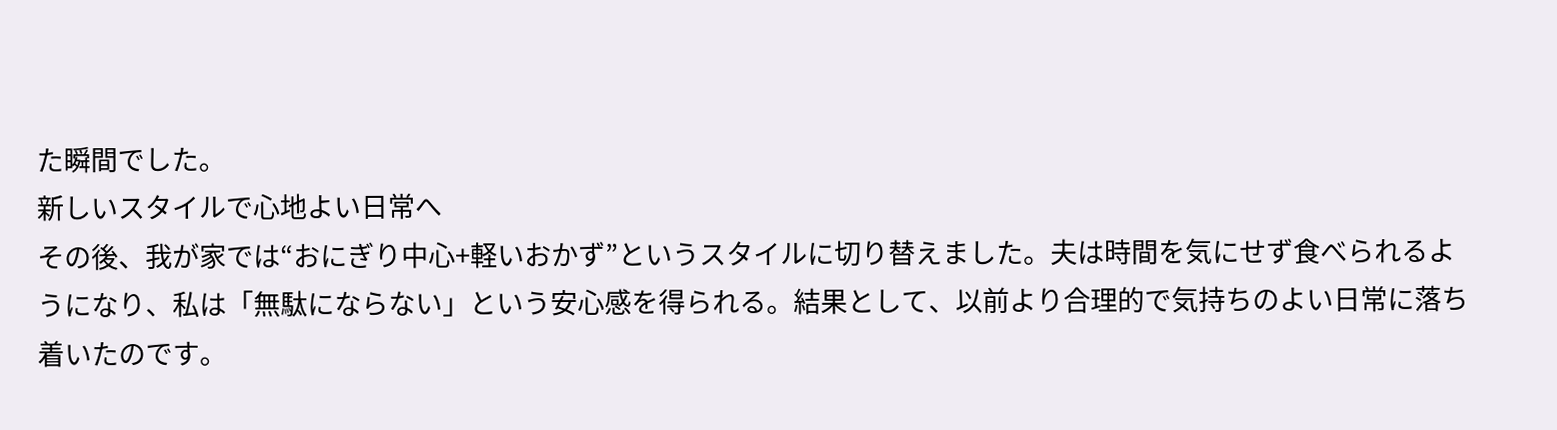た瞬間でした。
新しいスタイルで心地よい日常へ
その後、我が家では“おにぎり中心+軽いおかず”というスタイルに切り替えました。夫は時間を気にせず食べられるようになり、私は「無駄にならない」という安心感を得られる。結果として、以前より合理的で気持ちのよい日常に落ち着いたのです。